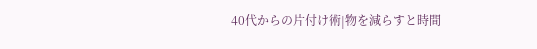40代からの片付け術|物を減らすと時間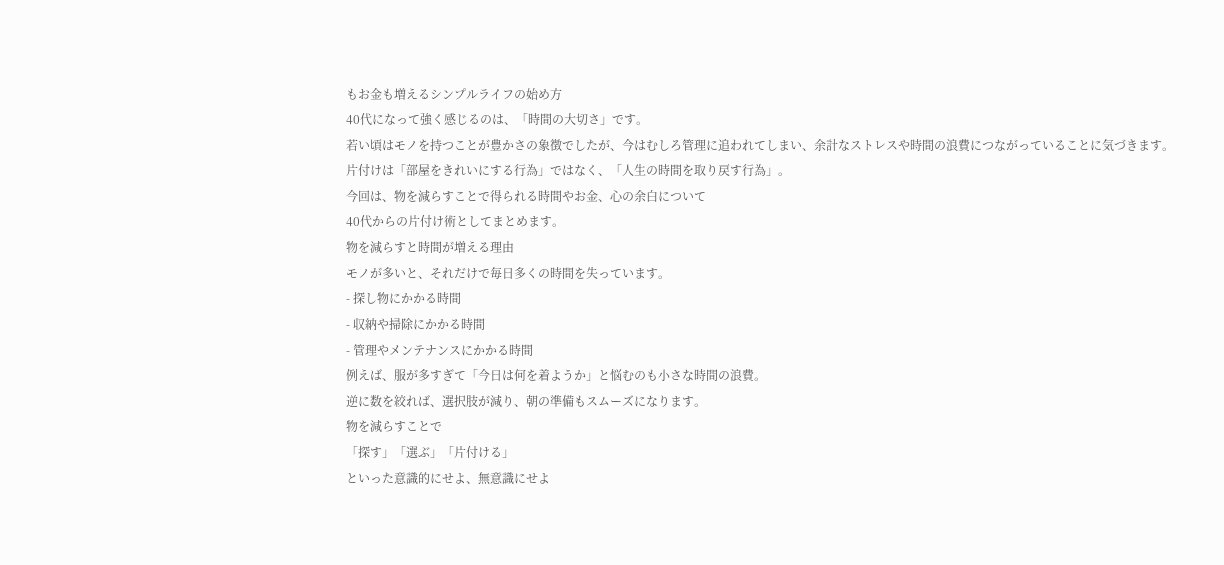もお金も増えるシンプルライフの始め方
40代になって強く感じるのは、「時間の大切さ」です。
若い頃はモノを持つことが豊かさの象徴でしたが、今はむしろ管理に追われてしまい、余計なストレスや時間の浪費につながっていることに気づきます。
片付けは「部屋をきれいにする行為」ではなく、「人生の時間を取り戻す行為」。
今回は、物を減らすことで得られる時間やお金、心の余白について
40代からの片付け術としてまとめます。
物を減らすと時間が増える理由
モノが多いと、それだけで毎日多くの時間を失っています。
- 探し物にかかる時間
- 収納や掃除にかかる時間
- 管理やメンテナンスにかかる時間
例えば、服が多すぎて「今日は何を着ようか」と悩むのも小さな時間の浪費。
逆に数を絞れば、選択肢が減り、朝の準備もスムーズになります。
物を減らすことで
「探す」「選ぶ」「片付ける」
といった意識的にせよ、無意識にせよ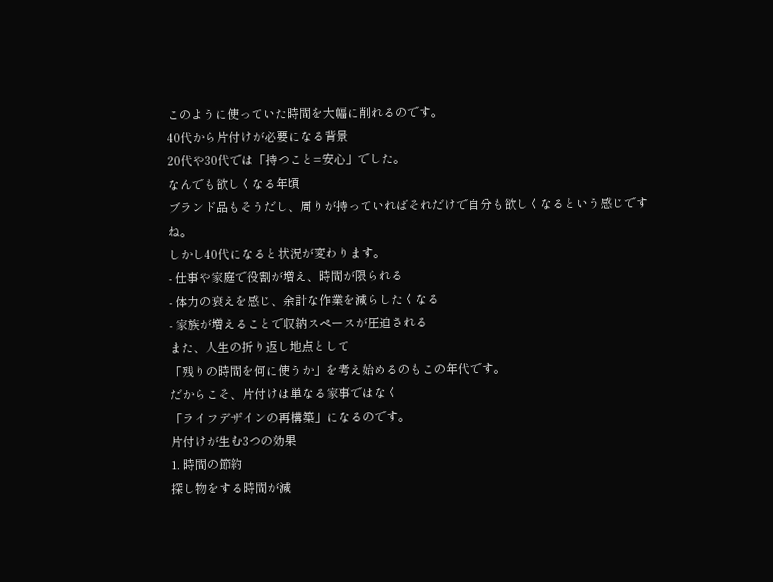このように使っていた時間を大幅に削れるのです。
40代から片付けが必要になる背景
20代や30代では「持つこと=安心」でした。
なんでも欲しくなる年頃
ブランド品もそうだし、周りが持っていればそれだけで自分も欲しくなるという感じですね。
しかし40代になると状況が変わります。
- 仕事や家庭で役割が増え、時間が限られる
- 体力の衰えを感じ、余計な作業を減らしたくなる
- 家族が増えることで収納スペースが圧迫される
また、人生の折り返し地点として
「残りの時間を何に使うか」を考え始めるのもこの年代です。
だからこそ、片付けは単なる家事ではなく
「ライフデザインの再構築」になるのです。
片付けが生む3つの効果
1. 時間の節約
探し物をする時間が減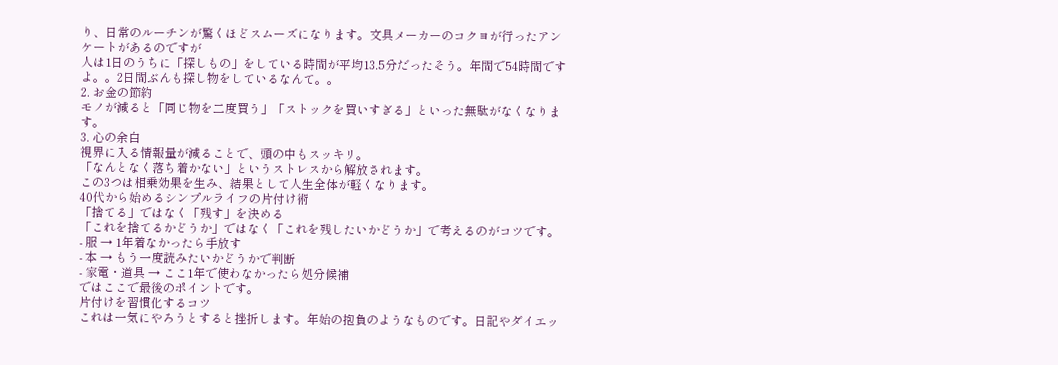り、日常のルーチンが驚くほどスムーズになります。文具メーカーのコクヨが行ったアンケートがあるのですが
人は1日のうちに「探しもの」をしている時間が平均13.5分だったそう。年間で54時間ですよ。。2日間ぶんも探し物をしているなんて。。
2. お金の節約
モノが減ると「同じ物を二度買う」「ストックを買いすぎる」といった無駄がなくなります。
3. 心の余白
視界に入る情報量が減ることで、頭の中もスッキリ。
「なんとなく落ち着かない」というストレスから解放されます。
この3つは相乗効果を生み、結果として人生全体が軽くなります。
40代から始めるシンプルライフの片付け術
「捨てる」ではなく「残す」を決める
「これを捨てるかどうか」ではなく「これを残したいかどうか」で考えるのがコツです。
- 服 → 1年着なかったら手放す
- 本 → もう一度読みたいかどうかで判断
- 家電・道具 → ここ1年で使わなかったら処分候補
ではここで最後のポイントです。
片付けを習慣化するコツ
これは一気にやろうとすると挫折します。年始の抱負のようなものです。日記やダイエッ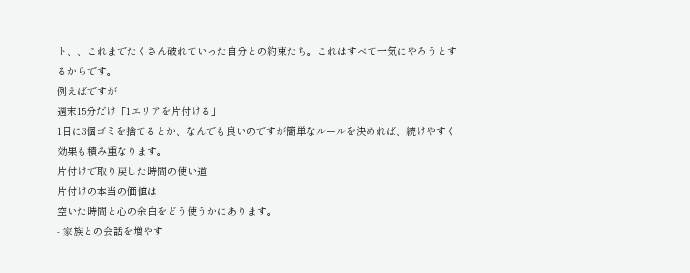ト、、これまでたくさん破れていった自分との約束たち。これはすべて一気にやろうとするからです。
例えばですが
週末15分だけ「1エリアを片付ける」
1日に3個ゴミを捨てるとか、なんでも良いのですが簡単なルールを決めれば、続けやすく効果も積み重なります。
片付けで取り戻した時間の使い道
片付けの本当の価値は
空いた時間と心の余白をどう使うかにあります。
- 家族との会話を増やす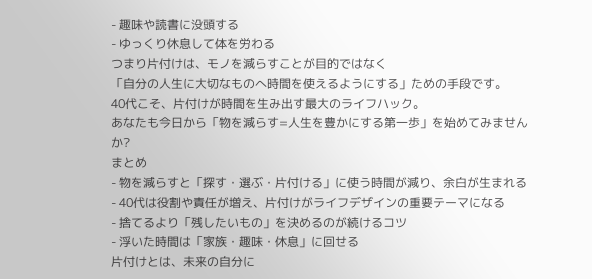- 趣味や読書に没頭する
- ゆっくり休息して体を労わる
つまり片付けは、モノを減らすことが目的ではなく
「自分の人生に大切なものへ時間を使えるようにする」ための手段です。
40代こそ、片付けが時間を生み出す最大のライフハック。
あなたも今日から「物を減らす=人生を豊かにする第一歩」を始めてみませんか?
まとめ
- 物を減らすと「探す・選ぶ・片付ける」に使う時間が減り、余白が生まれる
- 40代は役割や責任が増え、片付けがライフデザインの重要テーマになる
- 捨てるより「残したいもの」を決めるのが続けるコツ
- 浮いた時間は「家族・趣味・休息」に回せる
片付けとは、未来の自分に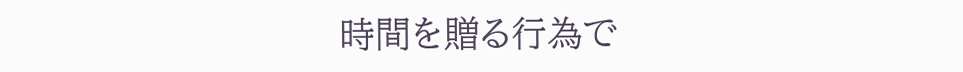時間を贈る行為で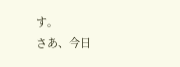す。
さあ、今日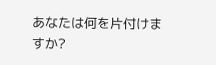あなたは何を片付けますか?